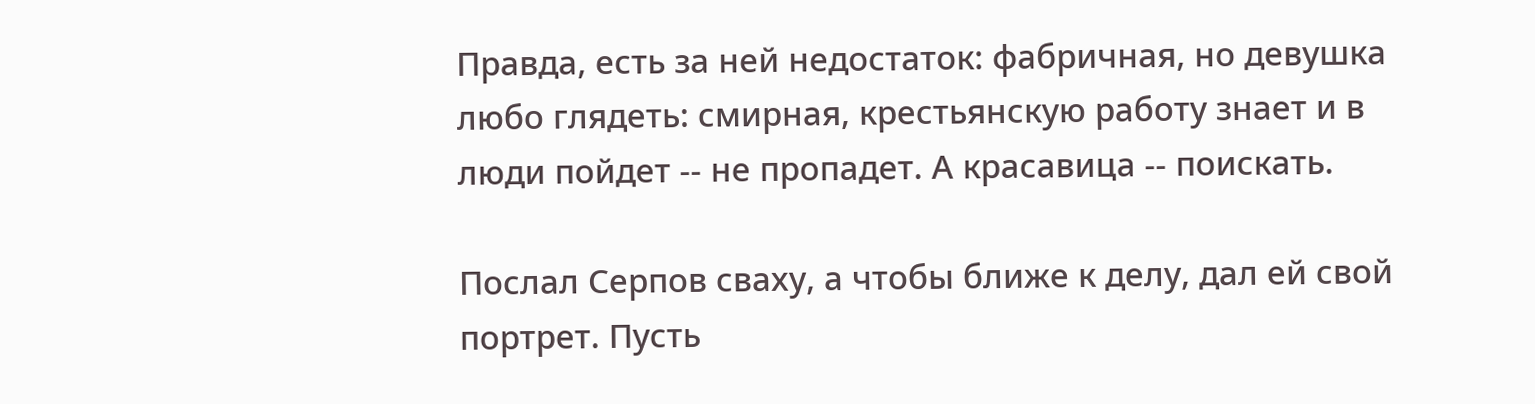Правда, есть за ней недостаток: фабричная, но девушка любо глядеть: смирная, крестьянскую работу знает и в люди пойдет -- не пропадет. А красавица -- поискать.

Послал Серпов сваху, а чтобы ближе к делу, дал ей свой портрет. Пусть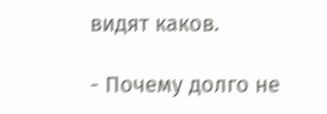видят каков.

- Почему долго не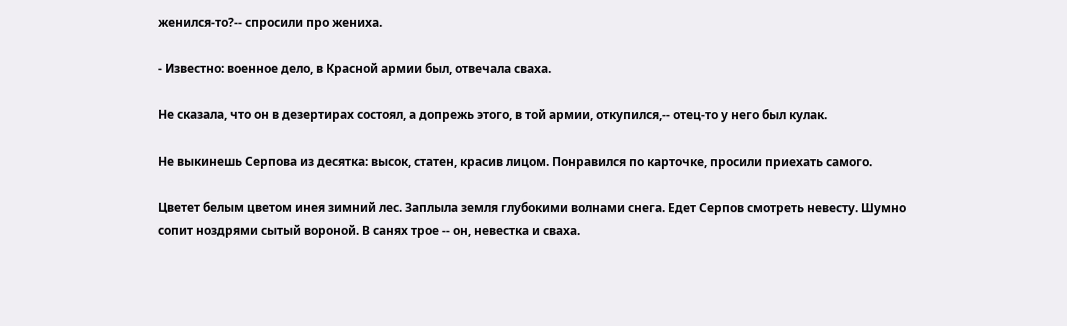женился-то?-- спросили про жениха.

- Известно: военное дело, в Красной армии был, отвечала сваха.

Не сказала, что он в дезертирах состоял, а допрежь этого, в той армии, откупился,-- отец-то у него был кулак.

Не выкинешь Серпова из десятка: высок, статен, красив лицом. Понравился по карточке, просили приехать самого.

Цветет белым цветом инея зимний лес. Заплыла земля глубокими волнами снега. Едет Серпов смотреть невесту. Шумно сопит ноздрями сытый вороной. В санях трое -- он, невестка и сваха.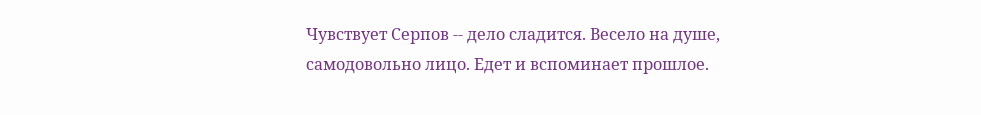Чувствует Серпов -- дело сладится. Весело на душе, самодовольно лицо. Едет и вспоминает прошлое.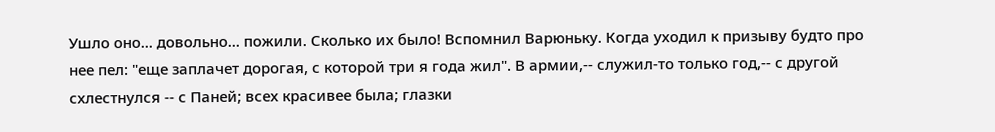Ушло оно... довольно... пожили. Сколько их было! Вспомнил Варюньку. Когда уходил к призыву будто про нее пел: "еще заплачет дорогая, с которой три я года жил". В армии,-- служил-то только год,-- с другой схлестнулся -- с Паней; всех красивее была; глазки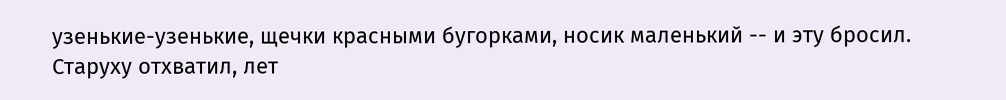узенькие-узенькие, щечки красными бугорками, носик маленький -- и эту бросил. Старуху отхватил, лет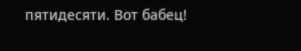пятидесяти. Вот бабец!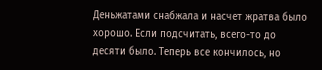Деньжатами снабжала и насчет жратва было хорошо. Если подсчитать, всего-то до десяти было. Теперь все кончилось, но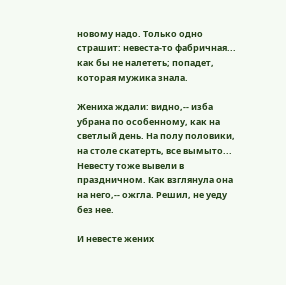новому надо. Только одно страшит: невеста-то фабричная... как бы не налететь; попадет, которая мужика знала.

Жениха ждали: видно,-- изба убрана по особенному, как на светлый день. На полу половики, на столе скатерть, все вымыто... Невесту тоже вывели в праздничном. Как взглянула она на него,-- ожгла. Решил, не уеду без нее.

И невесте жених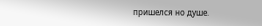пришелся но душе.